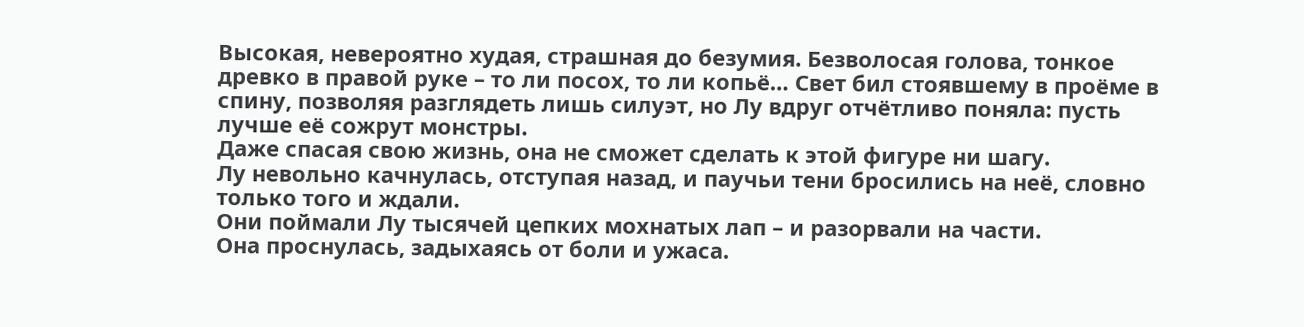Высокая, невероятно худая, страшная до безумия. Безволосая голова, тонкое древко в правой руке – то ли посох, то ли копьё… Свет бил стоявшему в проёме в спину, позволяя разглядеть лишь силуэт, но Лу вдруг отчётливо поняла: пусть лучше её сожрут монстры.
Даже спасая свою жизнь, она не сможет сделать к этой фигуре ни шагу.
Лу невольно качнулась, отступая назад, и паучьи тени бросились на неё, словно только того и ждали.
Они поймали Лу тысячей цепких мохнатых лап – и разорвали на части.
Она проснулась, задыхаясь от боли и ужаса.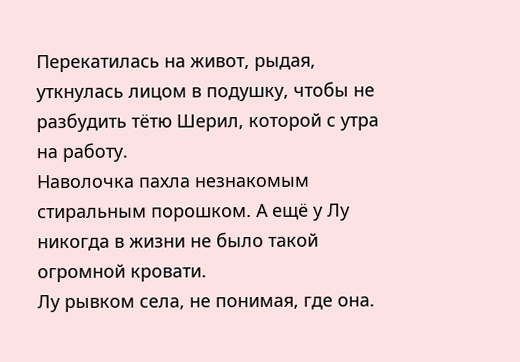Перекатилась на живот, рыдая, уткнулась лицом в подушку, чтобы не разбудить тётю Шерил, которой с утра на работу.
Наволочка пахла незнакомым стиральным порошком. А ещё у Лу никогда в жизни не было такой огромной кровати.
Лу рывком села, не понимая, где она.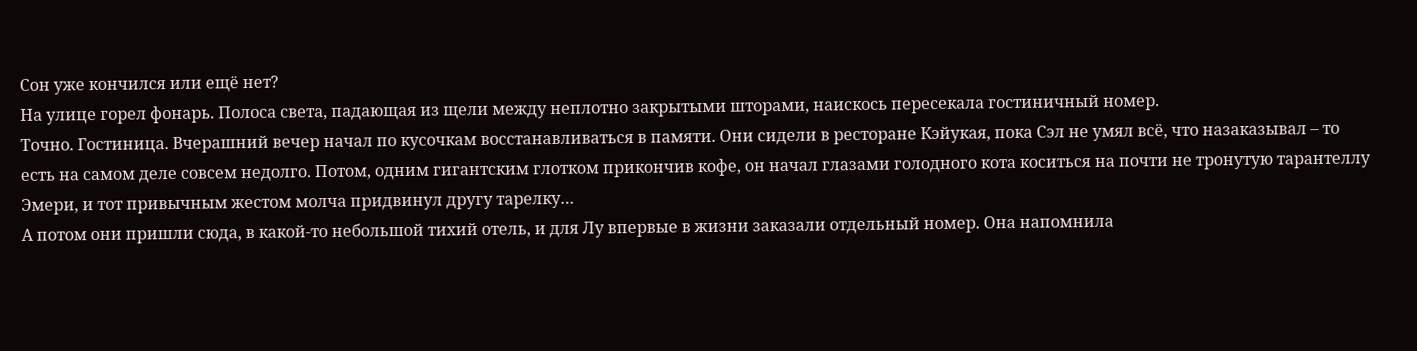Сон уже кончился или ещё нет?
На улице горел фонарь. Полоса света, падающая из щели между неплотно закрытыми шторами, наискось пересекала гостиничный номер.
Точно. Гостиница. Вчерашний вечер начал по кусочкам восстанавливаться в памяти. Они сидели в ресторане Кэйукая, пока Сэл не умял всё, что назаказывал – то есть на самом деле совсем недолго. Потом, одним гигантским глотком прикончив кофе, он начал глазами голодного кота коситься на почти не тронутую тарантеллу Эмери, и тот привычным жестом молча придвинул другу тарелку…
А потом они пришли сюда, в какой-то небольшой тихий отель, и для Лу впервые в жизни заказали отдельный номер. Она напомнила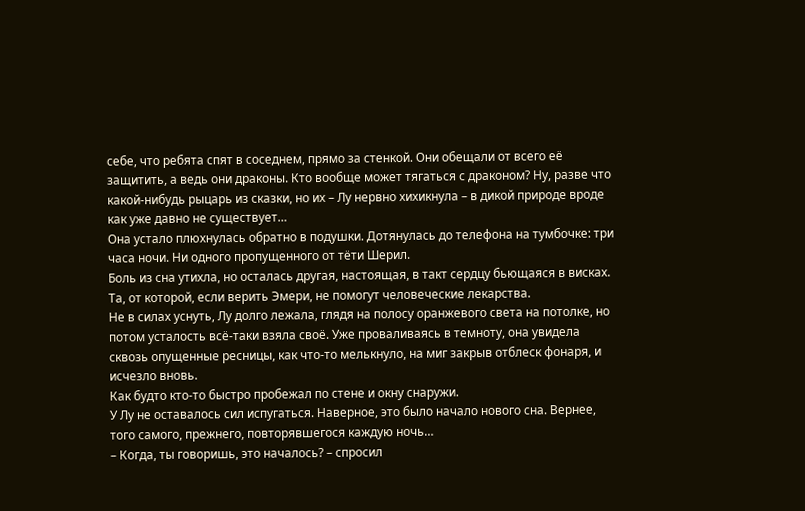себе, что ребята спят в соседнем, прямо за стенкой. Они обещали от всего её защитить, а ведь они драконы. Кто вообще может тягаться с драконом? Ну, разве что какой-нибудь рыцарь из сказки, но их – Лу нервно хихикнула – в дикой природе вроде как уже давно не существует…
Она устало плюхнулась обратно в подушки. Дотянулась до телефона на тумбочке: три часа ночи. Ни одного пропущенного от тёти Шерил.
Боль из сна утихла, но осталась другая, настоящая, в такт сердцу бьющаяся в висках. Та, от которой, если верить Эмери, не помогут человеческие лекарства.
Не в силах уснуть, Лу долго лежала, глядя на полосу оранжевого света на потолке, но потом усталость всё-таки взяла своё. Уже проваливаясь в темноту, она увидела сквозь опущенные ресницы, как что-то мелькнуло, на миг закрыв отблеск фонаря, и исчезло вновь.
Как будто кто-то быстро пробежал по стене и окну снаружи.
У Лу не оставалось сил испугаться. Наверное, это было начало нового сна. Вернее, того самого, прежнего, повторявшегося каждую ночь…
– Когда, ты говоришь, это началось? – спросил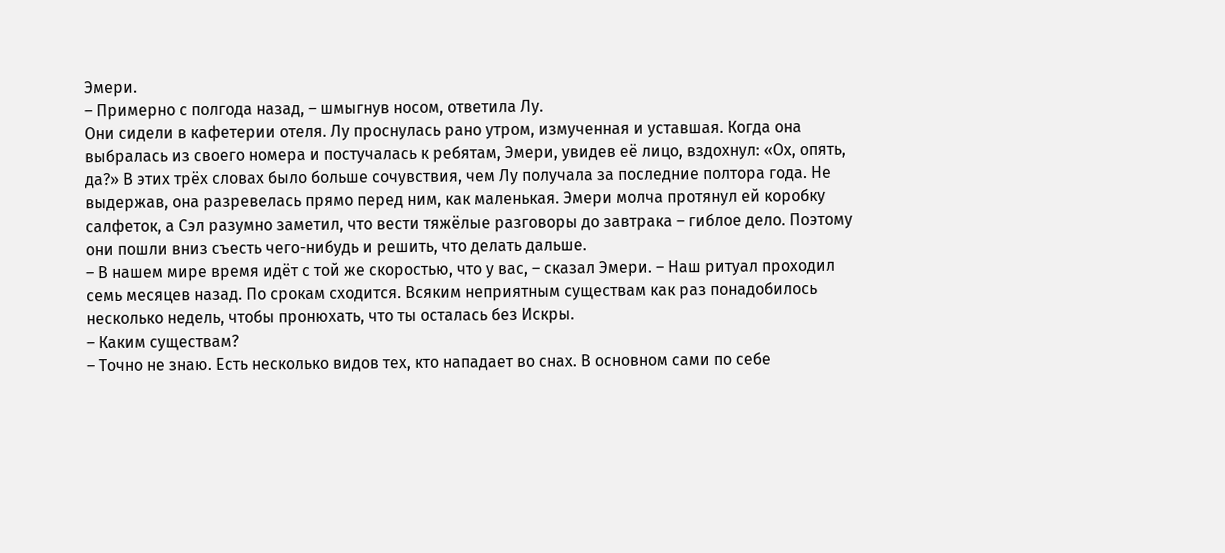Эмери.
– Примерно с полгода назад, – шмыгнув носом, ответила Лу.
Они сидели в кафетерии отеля. Лу проснулась рано утром, измученная и уставшая. Когда она выбралась из своего номера и постучалась к ребятам, Эмери, увидев её лицо, вздохнул: «Ох, опять, да?» В этих трёх словах было больше сочувствия, чем Лу получала за последние полтора года. Не выдержав, она разревелась прямо перед ним, как маленькая. Эмери молча протянул ей коробку салфеток, а Сэл разумно заметил, что вести тяжёлые разговоры до завтрака – гиблое дело. Поэтому они пошли вниз съесть чего-нибудь и решить, что делать дальше.
– В нашем мире время идёт с той же скоростью, что у вас, – сказал Эмери. – Наш ритуал проходил семь месяцев назад. По срокам сходится. Всяким неприятным существам как раз понадобилось несколько недель, чтобы пронюхать, что ты осталась без Искры.
– Каким существам?
– Точно не знаю. Есть несколько видов тех, кто нападает во снах. В основном сами по себе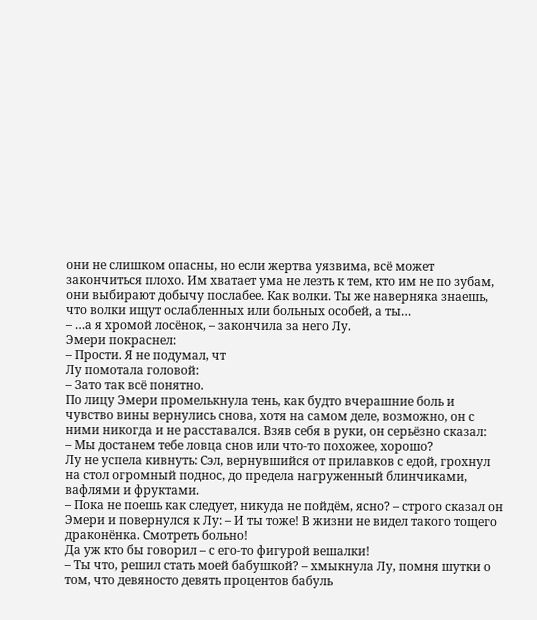они не слишком опасны, но если жертва уязвима, всё может закончиться плохо. Им хватает ума не лезть к тем, кто им не по зубам, они выбирают добычу послабее. Как волки. Ты же наверняка знаешь, что волки ищут ослабленных или больных особей, а ты…
– …а я хромой лосёнок, – закончила за него Лу.
Эмери покраснел:
– Прости. Я не подумал, чт
Лу помотала головой:
– Зато так всё понятно.
По лицу Эмери промелькнула тень, как будто вчерашние боль и чувство вины вернулись снова, хотя на самом деле, возможно, он с ними никогда и не расставался. Взяв себя в руки, он серьёзно сказал:
– Мы достанем тебе ловца снов или что-то похожее, хорошо?
Лу не успела кивнуть: Сэл, вернувшийся от прилавков с едой, грохнул на стол огромный поднос, до предела нагруженный блинчиками, вафлями и фруктами.
– Пока не поешь как следует, никуда не пойдём, ясно? – строго сказал он Эмери и повернулся к Лу: – И ты тоже! В жизни не видел такого тощего драконёнка. Смотреть больно!
Да уж кто бы говорил – с его-то фигурой вешалки!
– Ты что, решил стать моей бабушкой? – хмыкнула Лу, помня шутки о том, что девяносто девять процентов бабуль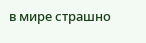в мире страшно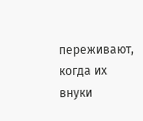переживают, когда их внуки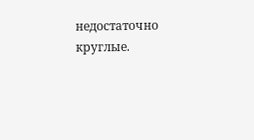недостаточно круглые.